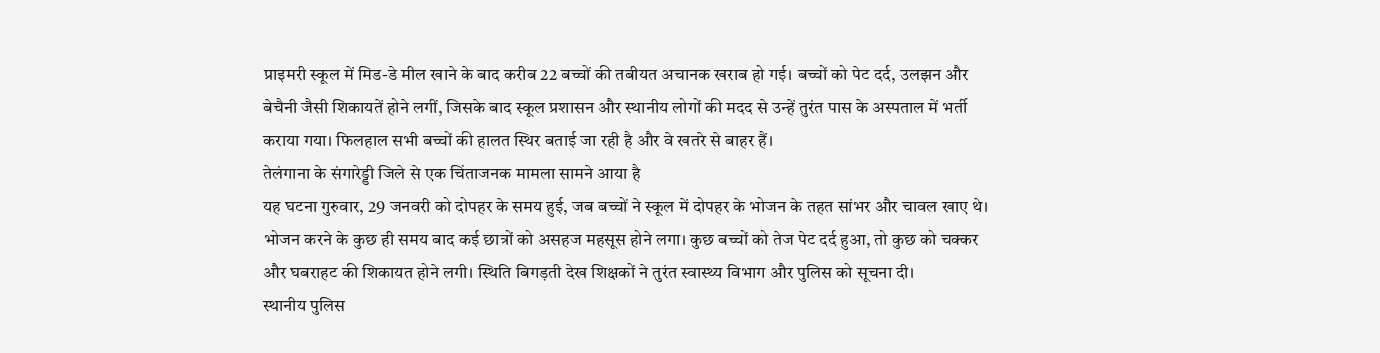प्राइमरी स्कूल में मिड-डे मील खाने के बाद करीब 22 बच्चों की तबीयत अचानक खराब हो गई। बच्चों को पेट दर्द, उलझन और बेचैनी जैसी शिकायतें होने लगीं, जिसके बाद स्कूल प्रशासन और स्थानीय लोगों की मदद से उन्हें तुरंत पास के अस्पताल में भर्ती कराया गया। फिलहाल सभी बच्चों की हालत स्थिर बताई जा रही है और वे खतरे से बाहर हैं।
तेलंगाना के संगारेड्डी जिले से एक चिंताजनक मामला सामने आया है
यह घटना गुरुवार, 29 जनवरी को दोपहर के समय हुई, जब बच्चों ने स्कूल में दोपहर के भोजन के तहत सांभर और चावल खाए थे। भोजन करने के कुछ ही समय बाद कई छात्रों को असहज महसूस होने लगा। कुछ बच्चों को तेज पेट दर्द हुआ, तो कुछ को चक्कर और घबराहट की शिकायत होने लगी। स्थिति बिगड़ती देख शिक्षकों ने तुरंत स्वास्थ्य विभाग और पुलिस को सूचना दी।
स्थानीय पुलिस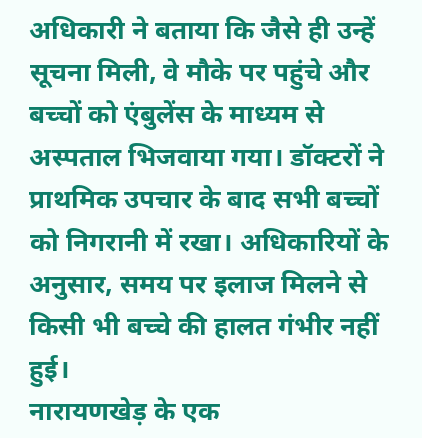अधिकारी ने बताया कि जैसे ही उन्हें सूचना मिली, वे मौके पर पहुंचे और बच्चों को एंबुलेंस के माध्यम से अस्पताल भिजवाया गया। डॉक्टरों ने प्राथमिक उपचार के बाद सभी बच्चों को निगरानी में रखा। अधिकारियों के अनुसार, समय पर इलाज मिलने से किसी भी बच्चे की हालत गंभीर नहीं हुई।
नारायणखेड़ के एक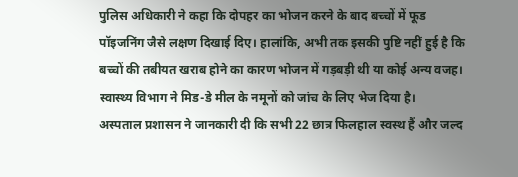पुलिस अधिकारी ने कहा कि दोपहर का भोजन करने के बाद बच्चों में फूड पॉइजनिंग जैसे लक्षण दिखाई दिए। हालांकि, अभी तक इसकी पुष्टि नहीं हुई है कि बच्चों की तबीयत खराब होने का कारण भोजन में गड़बड़ी थी या कोई अन्य वजह। स्वास्थ्य विभाग ने मिड-डे मील के नमूनों को जांच के लिए भेज दिया है।
अस्पताल प्रशासन ने जानकारी दी कि सभी 22 छात्र फिलहाल स्वस्थ हैं और जल्द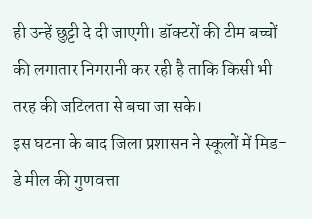ही उन्हें छुट्टी दे दी जाएगी। डॉक्टरों की टीम बच्चों की लगातार निगरानी कर रही है ताकि किसी भी तरह की जटिलता से बचा जा सके।
इस घटना के बाद जिला प्रशासन ने स्कूलों में मिड-डे मील की गुणवत्ता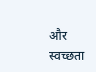और स्वच्छता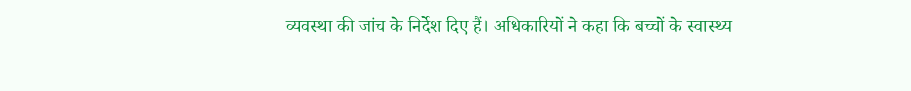व्यवस्था की जांच के निर्देश दिए हैं। अधिकारियों ने कहा कि बच्चों के स्वास्थ्य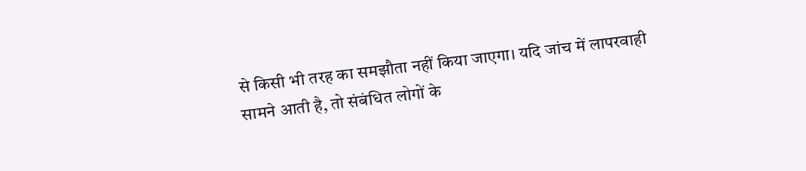से किसी भी तरह का समझौता नहीं किया जाएगा। यदि जांच में लापरवाही सामने आती है, तो संबंधित लोगों के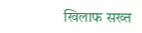खिलाफ सख्त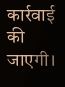कार्रवाई की जाएगी।